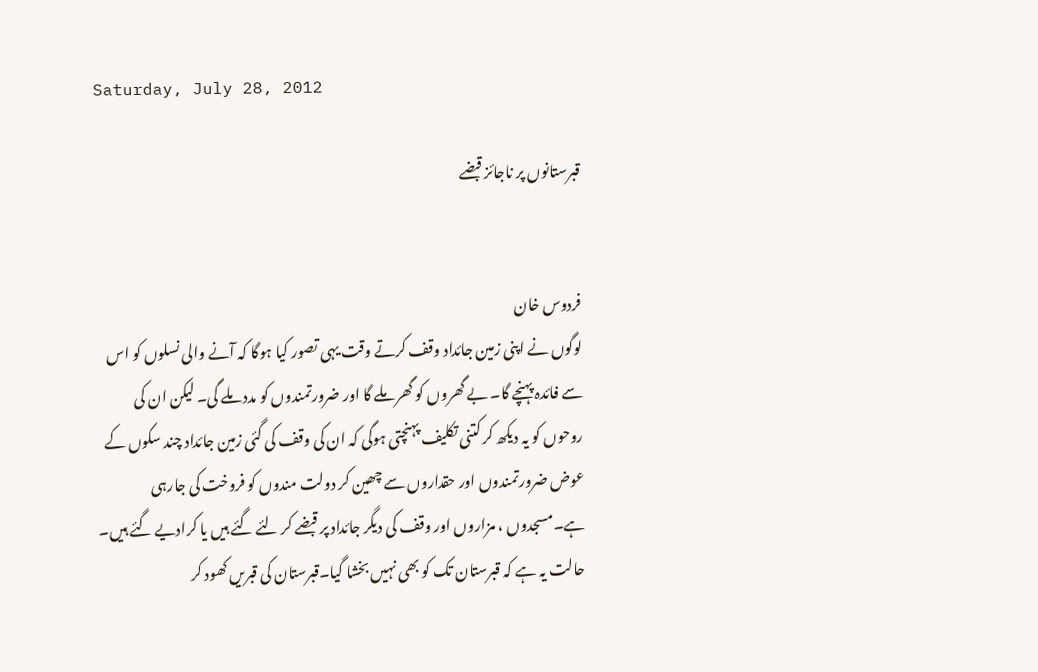Saturday, July 28, 2012

قبرستانوں پر ناجائز قبضے


فردوس خان
لوگوں نے اپنی زمین جائداد وقف کرتے وقت یہی تصور کیا ہوگا کہ آنے والی نسلوں کو اس سے فائدہ پہنچے گا۔ بے گھروں کو گھر ملے گا اور ضرورتمندوں کو مدد ملے گی۔ لیکن ان کی روحوں کو یہ دیکھ کر کتنی تکلیف پہنچتی ہوگی کہ ان کی وقف کی گئی زمین جائداد چند سکوں کے عوض ضرورتمندوں اور حقداروں سے چھین کر دولت مندوں کو فروخت کی جارہی ہے۔مسجدوں ، مزاروں اور وقف کی دیگر جائداد پر قبضے کر لئے گئے ہیں یا کرادیے گئے ہیں۔ حالت یہ ہے کہ قبرستان تک کو بھی نہیں بخشا گیا۔قبرستان کی قبریں کھود کر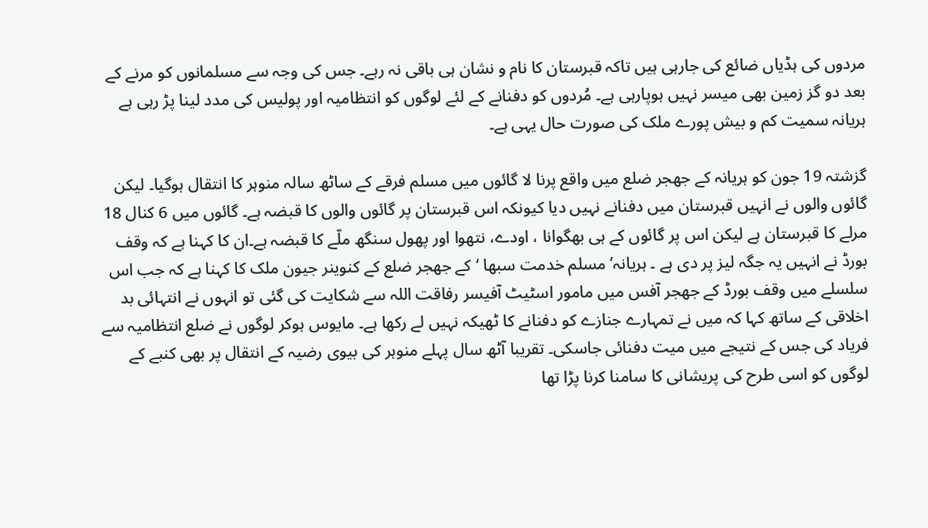مردوں کی ہڈیاں ضائع کی جارہی ہیں تاکہ قبرستان کا نام و نشان ہی باقی نہ رہے۔ جس کی وجہ سے مسلمانوں کو مرنے کے بعد دو گز زمین بھی میسر نہیں ہوپارہی ہے۔ مُردوں کو دفنانے کے لئے لوگوں کو انتظامیہ اور پولیس کی مدد لینا پڑ رہی ہے ہریانہ سمیت کم و بیش پورے ملک کی صورت حال یہی ہے۔

گزشتہ 19 جون کو ہریانہ کے جھجر ضلع میں واقع پرنا لا گائوں میں مسلم فرقے کے ساٹھ سالہ منوہر کا انتقال ہوگیا۔ لیکن گائوں والوں نے انہیں قبرستان میں دفنانے نہیں دیا کیونکہ اس قبرستان پر گائوں والوں کا قبضہ ہے۔ گائوں میں 6 کنال 18 مرلے کا قبرستان ہے لیکن اس پر گائوں کے ہی بھگوانا ، اودے، نتھوا اور پھول سنگھ ملّے کا قبضہ ہے۔ان کا کہنا ہے کہ وقف بورڈ نے انہیں یہ جگہ لیز پر دی ہے ۔ ہریانہ’ مسلم خدمت سبھا ‘کے جھجر ضلع کے کنوینر جیون ملک کا کہنا ہے کہ جب اس سلسلے میں وقف بورڈ کے جھجر آفس میں مامور اسٹیٹ آفیسر رفاقت اللہ سے شکایت کی گئی تو انہوں نے انتہائی بد اخلاقی کے ساتھ کہا کہ میں نے تمہارے جنازے کو دفنانے کا ٹھیکہ نہیں لے رکھا ہے۔ مایوس ہوکر لوگوں نے ضلع انتظامیہ سے فریاد کی جس کے نتیجے میں میت دفنائی جاسکی۔ تقریبا آٹھ سال پہلے منوہر کی بیوی رضیہ کے انتقال پر بھی کنبے کے لوگوں کو اسی طرح کی پریشانی کا سامنا کرنا پڑا تھا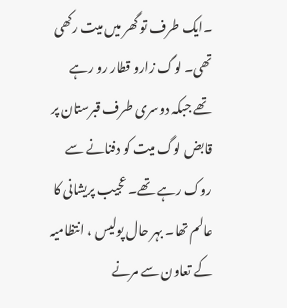۔ایک طرف تو گھر میں میت رکھی تھی۔ لوگ زارو قطار رو رہے تھے جبکہ دوسری طرف قبرستان پر قابض لوگ میت کو دفنانے سے روک رہے تھے۔ عجیب پریشانی کا عالم تھا۔ بہر حال پولیس ، انتظامیہ کے تعاون سے مرنے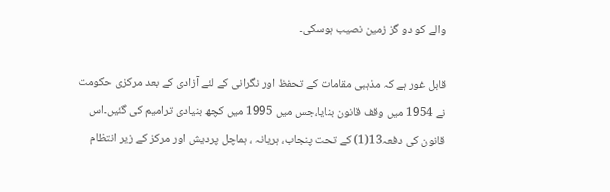والے کو دو گز زمین نصیب ہوسکی۔

قابل غور ہے کہ مذہبی مقامات کے تحفظ اور نگرانی کے لئے آزادی کے بعد مرکزی حکومت نے 1954 میں وقف قانون بنایا،جس میں 1995 میں کچھ بنیادی ترامیم کی گئیں۔اس قانون کی دفعہ13(1) کے تحت پنجاب، ہریانہ ، ہماچل پردیش اور مرکز کے زیر انتظام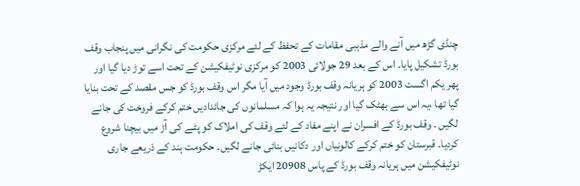چنڈی گڑھ میں آنے والے مذہبی مقامات کے تحفظ کے لئے مرکزی حکومت کی نگرانی میں پنجاب وقف بورڈ تشکیل پایا۔ اس کے بعد 29 جولائی 2003 کو مرکزی نوٹیفکیشن کے تحت اسے توڑ دیا گیا اور پھر یکم اگست 2003 کو ہریانہ وقف بورڈ وجود میں آیا مگر اس وقف بورڈ کو جس مقصد کے تحت بنایا گیا تھا ،یہ اس سے بھٹک گیا اور نتیجہ یہ ہوا کہ مسلمانوں کی جائدادیں ختم کرکے فروخت کی جانے لگیں ۔ وقف بورڈ کے افسران نے اپنے مفاد کے لئے وقف کی املاک کو پٹـے کی آڑ میں بیچنا شروع کردیا۔ قبرستان کو ختم کرکے کالونیاں اور دکانیں بنائی جانے لگیں۔ حکومت ہند کے ذریعے جاری نوٹیفکیشن میں ہریانہ وقف بورڈ کے پاس 20908 ایکڑ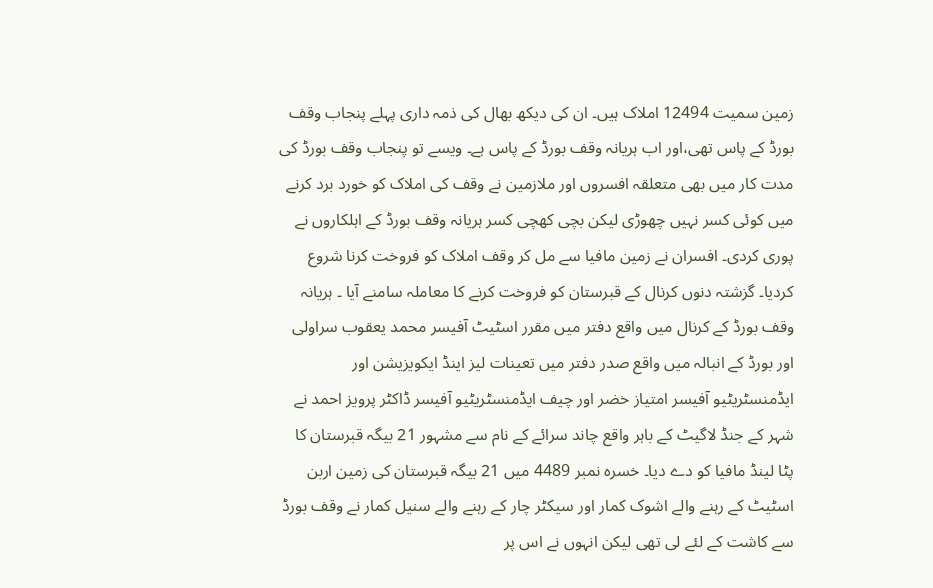زمین سمیت 12494 املاک ہیں۔ ان کی دیکھ بھال کی ذمہ داری پہلے پنجاب وقف بورڈ کے پاس تھی،اور اب ہریانہ وقف بورڈ کے پاس ہے۔ ویسے تو پنجاب وقف بورڈ کی مدت کار میں بھی متعلقہ افسروں اور ملازمین نے وقف کی املاک کو خورد برد کرنے میں کوئی کسر نہیں چھوڑی لیکن بچی کھچی کسر ہریانہ وقف بورڈ کے اہلکاروں نے پوری کردی۔ افسران نے زمین مافیا سے مل کر وقف املاک کو فروخت کرنا شروع کردیا۔ گزشتہ دنوں کرنال کے قبرستان کو فروخت کرنے کا معاملہ سامنے آیا ۔ ہریانہ وقف بورڈ کے کرنال میں واقع دفتر میں مقرر اسٹیٹ آفیسر محمد یعقوب سراولی اور بورڈ کے انبالہ میں واقع صدر دفتر میں تعینات لیز اینڈ ایکویزیشن اور ایڈمنسٹریٹیو آفیسر امتیاز خضر اور چیف ایڈمنسٹریٹیو آفیسر ڈاکٹر پرویز احمد نے شہر کے جنڈ لاگیٹ کے باہر واقع چاند سرائے کے نام سے مشہور 21 بیگہ قبرستان کا پٹا لینڈ مافیا کو دے دیا۔ خسرہ نمبر 4489 میں 21 بیگہ قبرستان کی زمین اربن اسٹیٹ کے رہنے والے اشوک کمار اور سیکٹر چار کے رہنے والے سنیل کمار نے وقف بورڈ سے کاشت کے لئے لی تھی لیکن انہوں نے اس پر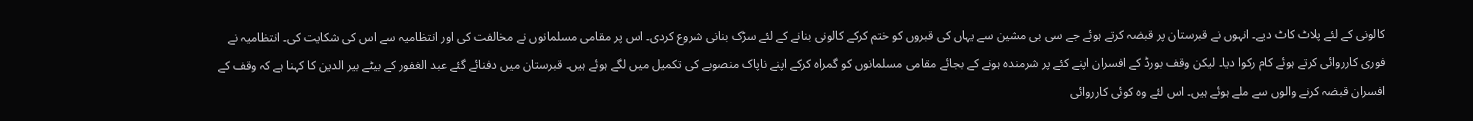کالونی کے لئے پلاٹ کاٹ دیے۔ انہوں نے قبرستان پر قبضہ کرتے ہوئے جے سی بی مشین سے یہاں کی قبروں کو ختم کرکے کالونی بنانے کے لئے سڑک بنانی شروع کردی۔ اس پر مقامی مسلمانوں نے مخالفت کی اور انتظامیہ سے اس کی شکایت کی۔ انتظامیہ نے فوری کارروائی کرتے ہوئے کام رکوا دیا۔ لیکن وقف بورڈ کے افسران اپنے کئے پر شرمندہ ہونے کے بجائے مقامی مسلمانوں کو گمراہ کرکے اپنے ناپاک منصوبے کی تکمیل میں لگے ہوئے ہیں۔ قبرستان میں دفنائے گئے عبد الغفور کے بیٹے بیر الدین کا کہنا ہے کہ وقف کے افسران قبضہ کرنے والوں سے ملے ہوئے ہیں۔ اس لئے وہ کوئی کارروائی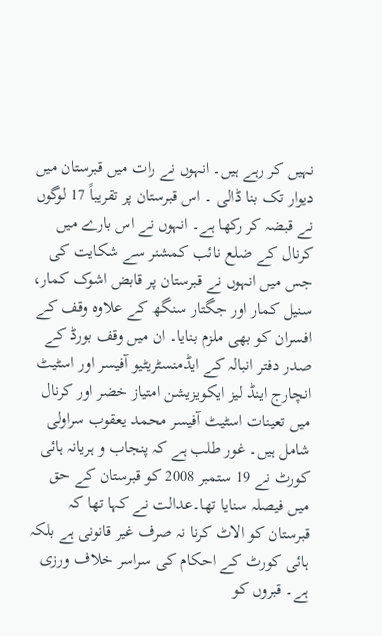نہیں کر رہے ہیں۔ انہوں نے رات میں قبرستان میں دیوار تک بنا ڈالی ۔ اس قبرستان پر تقریباً 17 لوگوں نے قبضہ کر رکھا ہے۔ انہوں نے اس بارے میں کرنال کے ضلع نائب کمشنر سے شکایت کی جس میں انہوں نے قبرستان پر قابض اشوک کمار، سنیل کمار اور جگتار سنگھ کے علاوہ وقف کے افسران کو بھی ملزم بنایا۔ ان میں وقف بورڈ کے صدر دفتر انبالہ کے ایڈمنسٹریٹیو آفیسر اور اسٹیٹ انچارج اینڈ لیز ایکویزیشن امتیاز خضر اور کرنال میں تعینات اسٹیٹ آفیسر محمد یعقوب سراولی شامل ہیں۔ غور طلب ہے کہ پنجاب و ہریانہ ہائی کورٹ نے 19 ستمبر 2008 کو قبرستان کے حق میں فیصلہ سنایا تھا۔عدالت نے کہا تھا کہ قبرستان کو الاٹ کرنا نہ صرف غیر قانونی ہے بلکہ ہائی کورٹ کے احکام کی سراسر خلاف ورزی ہے۔ قبروں کو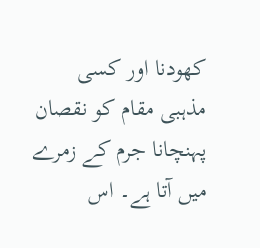کھودنا اور کسی مذہبی مقام کو نقصان پہنچانا جرم کے زمرے میں آتا ہے۔ اس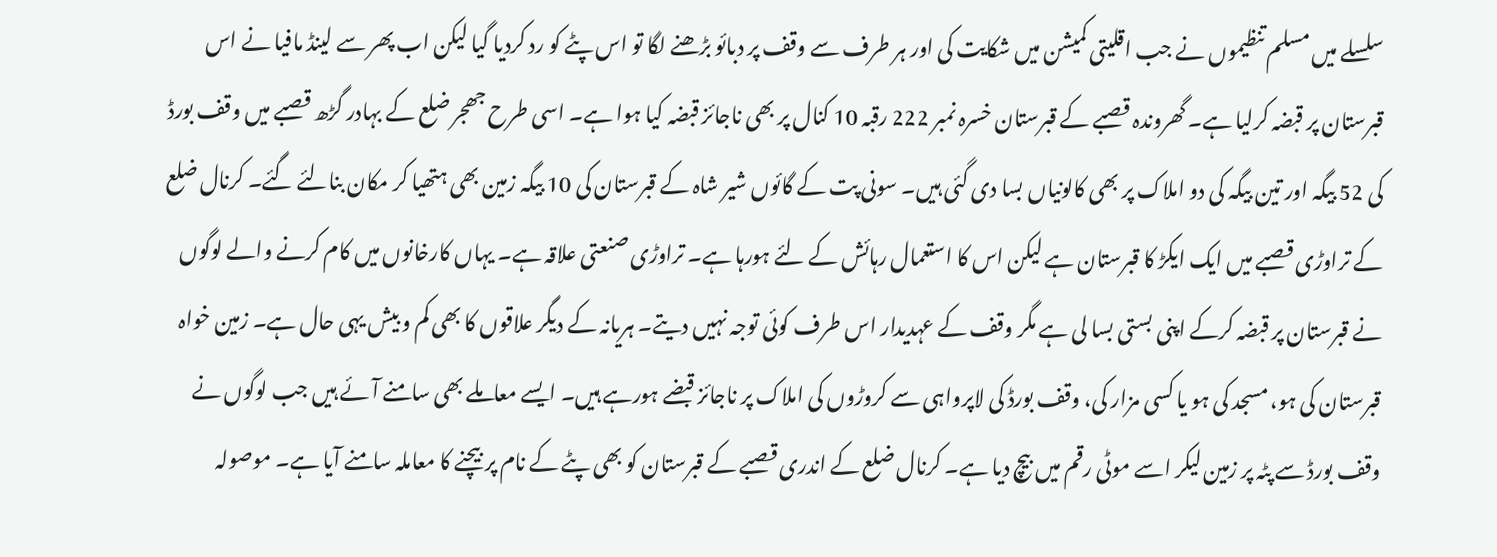سلسلے میں مسلم تنظیموں نے جب اقلیتی کمیشن میں شکایت کی اور ہر طرف سے وقف پر دبائو بڑھنے لگا تو اس پٹے کو رد کردیا گیا لیکن اب پھر سے لینڈ مافیا نے اس قبرستان پر قبضہ کرلیا ہے۔ گھروندہ قصبے کے قبرستان خسرہ نمبر 222 رقبہ 10 کنال پر بھی ناجائز قبضہ کیا ہوا ہے۔ اسی طرح جھجر ضلع کے بہادر گڑھ قصبے میں وقف بورڈ کی 52 بیگہ اور تین بیگہ کی دو املاک پر بھی کالونیاں بسا دی گئی ہیں۔ سونی پت کے گائوں شیر شاہ کے قبرستان کی 10 بیگہ زمین بھی ہتھیا کر مکان بنالئے گئے۔ کرنال ضلع کے تراوڑی قصبے میں ایک ایکڑ کا قبرستان ہے لیکن اس کا استعمال رہائش کے لئے ہورہا ہے۔ تراوڑی صنعتی علاقہ ہے۔ یہاں کارخانوں میں کام کرنے والے لوگوں نے قبرستان پر قبضہ کرکے اپنی بستی بسا لی ہے مگر وقف کے عہدیدار اس طرف کوئی توجہ نہیں دیتے۔ ہریانہ کے دیگر علاقوں کا بھی کم و بیش یہی حال ہے۔ زمین خواہ قبرستان کی ہو، مسجد کی ہو یا کسی مزار کی، وقف بورڈ کی لاپرواہی سے کروڑوں کی املاک پر ناجائز قبضے ہورہے ہیں۔ ایسے معاملے بھی سامنے آئے ہیں جب لوگوں نے وقف بورڈ سے پٹہ پر زمین لیکر اسے موٹی رقم میں بیچ دیا ہے۔ کرنال ضلع کے اندری قصبے کے قبرستان کو بھی پٹے کے نام پر بیچنے کا معاملہ سامنے آیا ہے۔ موصولہ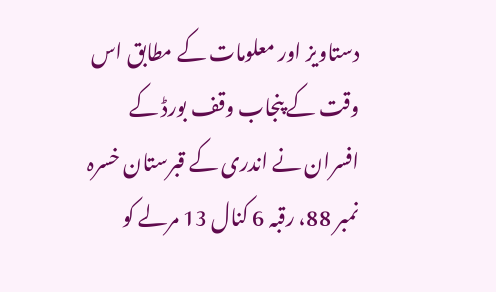دستاویز اور معلومات کے مطابق اس وقت کے پنجاب وقف بورڈ کے افسران نے اندری کے قبرستان خسرہ نمبر 88، رقبہ 6 کنال 13 مرلے کو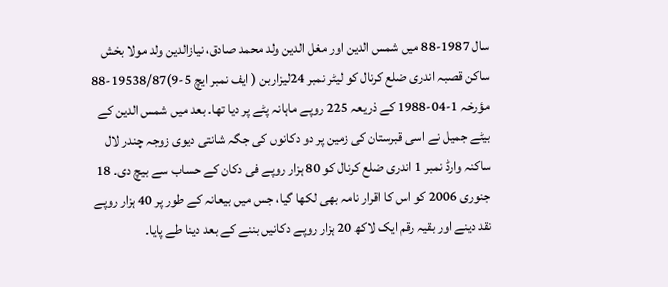سال 1987-88 میں شمس الدین اور مغل الدین ولد محمد صادق، نیازالدین ولد مولا بخش ساکن قصبہ اندری ضلع کرنال کو لیٹر نمبر 24لیزاربن ( ایف نمبر ایچ 5-9)19538/87-88 مؤرخہ 1-04-1988 کے ذریعہ 225 روپے ماہانہ پٹے پر دیا تھا۔ بعد میں شمس الدین کے بیٹے جمیل نے اسی قبرستان کی زمین پر دو دکانوں کی جگہ شانتی دیوی زوجہ چندر لال ساکنہ وارڈ نمبر 1 اندری ضلع کرنال کو 80 ہزار روپے فی دکان کے حساب سے بیچ دی۔ 18 جنوری 2006 کو اس کا اقرار نامہ بھی لکھا گیا، جس میں بیعانہ کے طور پر 40 ہزار روپے نقد دینے اور بقیہ رقم ایک لاکھ 20 ہزار روپے دکانیں بننے کے بعد دینا طے پایا۔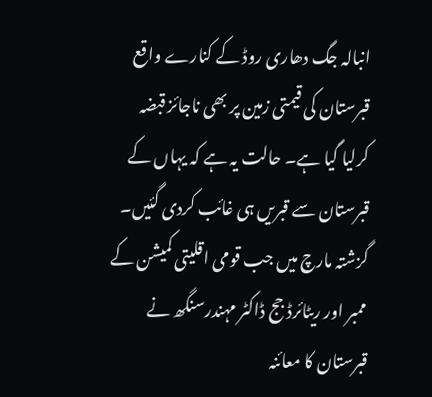انبالہ جگ دھاری روڈ کے کنارے واقع قبرستان کی قیمتی زمین پر بھی ناجائز قبضہ کرلیا گیا ہے۔ حالت یہ ہے کہ یہاں کے قبرستان سے قبریں ہی غائب کردی گئیں۔ گزشتہ مارچ میں جب قومی اقلیتی کمیشن کے ممبر اور ریٹائرڈ جج ڈاکٹر مہندرسنگھ نے قبرستان کا معائنہ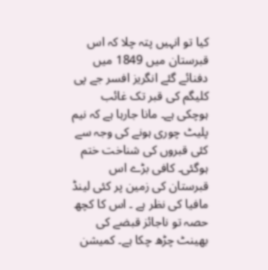کیا تو انہیں پتہ چلا کہ اس قبرستان میں 1849 میں دفنائے گئے انگریز افسر جے پی کلیگم کی قبر تک غائب ہوچکی ہے۔ مانا جارہا ہے کہ نیم پلیٹ چوری ہونے کی وجہ سے کئی قبروں کی شناخت ختم ہوگئی۔ کافی بڑے اس قبرستان کی زمین پر کئی لینڈ مافیا کی نظر ہے ۔ اس کا کچھ حصہ تو ناجائز قبضے کی بھینٹ چڑھ چکا ہے۔ کمیشن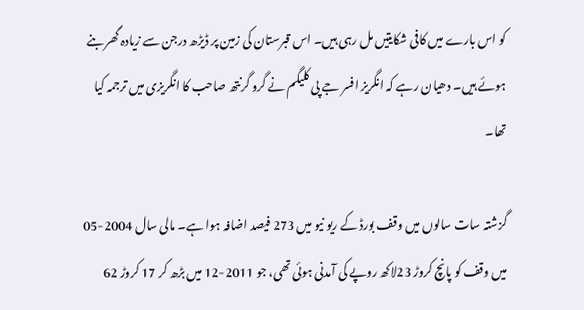کو اس بارے میں کافی شکایتیں مل رہی ہیں۔ اس قبرستان کی زمین پر ڈیڑھ درجن سے زیادہ گھر بنے ہوئے ہیں۔ دھیان رہے کہ انگریز افسر جے پی کلیگم نے گرو گرنتھ صاحب کا انگریزی میں ترجمہ کیا تھا۔

گزشتہ سات سالوں میں وقف بورڈ کے ریو نیو میں 273 فیصد اضافہ ہوا ہے۔ مالی سال 2004-05 میں وقف کو پانچ کروڑ 23لاکھ روپے کی آمدنی ہوئی تھی، جو 2011-12 میں بڑھ کر 17 کروڑ 62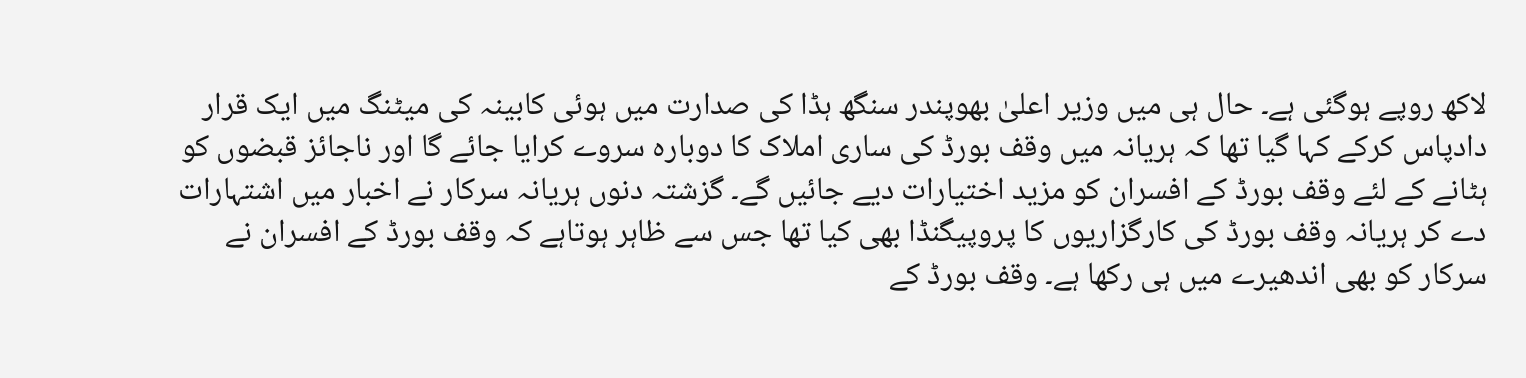لاکھ روپے ہوگئی ہے۔ حال ہی میں وزیر اعلیٰ بھوپندر سنگھ ہڈا کی صدارت میں ہوئی کابینہ کی میٹنگ میں ایک قرار دادپاس کرکے کہا گیا تھا کہ ہریانہ میں وقف بورڈ کی ساری املاک کا دوبارہ سروے کرایا جائے گا اور ناجائز قبضوں کو ہٹانے کے لئے وقف بورڈ کے افسران کو مزید اختیارات دیے جائیں گے۔ گزشتہ دنوں ہریانہ سرکار نے اخبار میں اشتہارات دے کر ہریانہ وقف بورڈ کی کارگزاریوں کا پروپیگنڈا بھی کیا تھا جس سے ظاہر ہوتاہے کہ وقف بورڈ کے افسران نے سرکار کو بھی اندھیرے میں ہی رکھا ہے۔ وقف بورڈ کے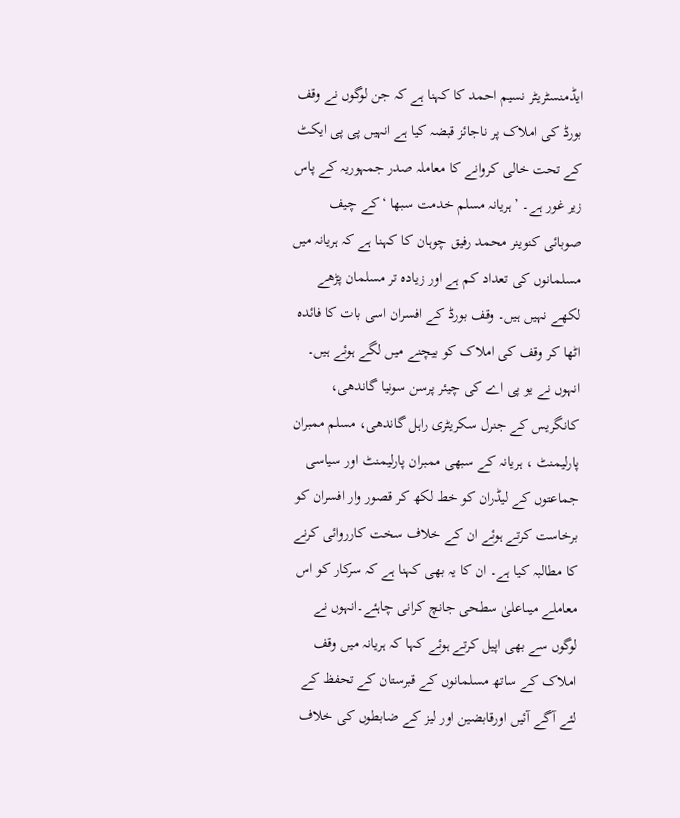ایڈمنسٹریٹر نسیم احمد کا کہنا ہے کہ جن لوگوں نے وقف بورڈ کی املاک پر ناجائز قبضہ کیا ہے انہیں پی پی ایکٹ کے تحت خالی کروانے کا معاملہ صدر جمہوریہ کے پاس زیر غور ہے۔ ’ہریانہ مسلم خدمت سبھا ‘کے چیف صوبائی کنوینر محمد رفیق چوہان کا کہنا ہے کہ ہریانہ میں مسلمانوں کی تعداد کم ہے اور زیادہ تر مسلمان پڑھے لکھے نہیں ہیں۔ وقف بورڈ کے افسران اسی بات کا فائدہ اٹھا کر وقف کی املاک کو بیچنے میں لگے ہوئے ہیں۔ انہوں نے یو پی اے کی چیئر پرسن سونیا گاندھی، کانگریس کے جنرل سکریٹری راہل گاندھی، مسلم ممبران پارلیمنٹ ، ہریانہ کے سبھی ممبران پارلیمنٹ اور سیاسی جماعتوں کے لیڈران کو خط لکھ کر قصور وار افسران کو برخاست کرتے ہوئے ان کے خلاف سخت کارروائی کرنے کا مطالبہ کیا ہے۔ ان کا یہ بھی کہنا ہے کہ سرکار کو اس معاملے میںاعلیٰ سطحی جانچ کرانی چاہئے۔انہوں نے لوگوں سے بھی اپیل کرتے ہوئے کہا کہ ہریانہ میں وقف املاک کے ساتھ مسلمانوں کے قبرستان کے تحفظ کے لئے آگے آئیں اورقابضین اور لیز کے ضابطوں کی خلاف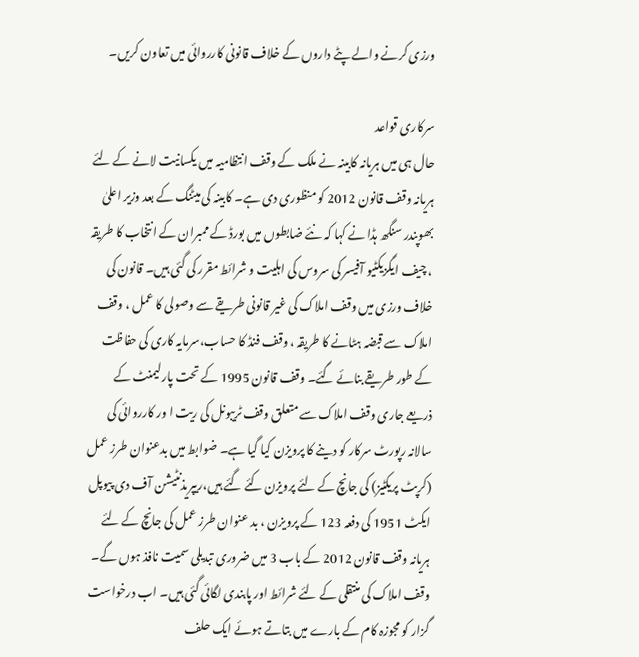ورزی کرنے والے پٹے داروں کے خلاف قانونی کارروائی میں تعاون کریں۔

سرکاری قواعد
حال ہی میں ہریانہ کابینہ نے ملک کے وقف انتظامیہ میں یکسانیت لانے کے لئے ہریانہ وقف قانون 2012 کو منظوری دی ہے۔ کابینہ کی میٹنگ کے بعد وزیر اعلیٰ بھوپندر سنگھ ہڈا نے کہا کہ نئے ضابطوں میں بورڈ کے ممبران کے انتخاب کا طریقہ ، چیف ایگزیکٹیو آفیسر کی سروس کی اہلیت و شرائط مقرر کی گئی ہیں۔ قانون کی خلاف ورزی میں وقف املاک کی غیر قانونی طریقے سے وصولی کا عمل ، وقف املاک سے قبضہ ہٹانے کا طریقہ ، وقف فنڈ کا حساب،سرمایہ کاری کی حفاظت کے طور طریقے بنائے گئے۔ وقف قانون 1995 کے تحت پارلیمنٹ کے ذریعے جاری وقف املاک سے متعلق وقف ٹریبونل کی ریت ا ور کارروائی کی سالانہ رپورٹ سرکار کو دینے کا پرویزن کیا گیا ہے۔ ضوابط میں بدعنوان طرز عمل (کرپٹ پریکٹیز) کی جانچ کے لئے پرویزن کئے گئے ہیں،ریپریذنٹیشن آف دی پیوپل ایکٹ 1951 کی دفعہ 123 کے پرویزن ، بد عنوان طرز عمل کی جانچ کے لئے ہریانہ وقف قانون 2012 کے باب 3 میں ضروری تبدیلی سمیت نافذ ہوں گے۔ وقف املاک کی منتقلی کے لئے شرائط اور پابندی لگائی گئی ہیں۔ اب درخواست گزار کو مجوزہ کام کے بارے میں بتاتے ہوئے ایک حلف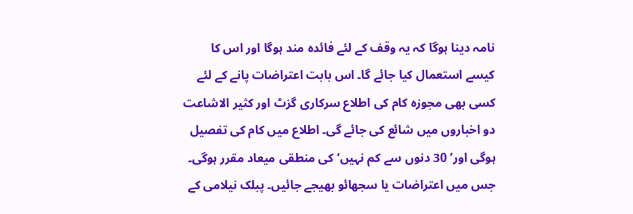نامہ دینا ہوگا کہ یہ وقف کے لئے فائدہ مند ہوگا اور اس کا کیسے استعمال کیا جائے گا۔ اس بابت اعتراضات پانے کے لئے کسی بھی مجوزہ کام کی اطلاع سرکاری گزٹ اور کثیر الاشاعت دو اخباروں میں شائع کی جائے گی۔ اطلاع میں کام کی تفصیل ہوگی اور’ 30 دنوں سے کم نہیں‘ کی منطقی میعاد مقرر ہوگی۔ جس میں اعتراضات یا سجھائو بھیجے جائیں۔ پبلک نیلامی کے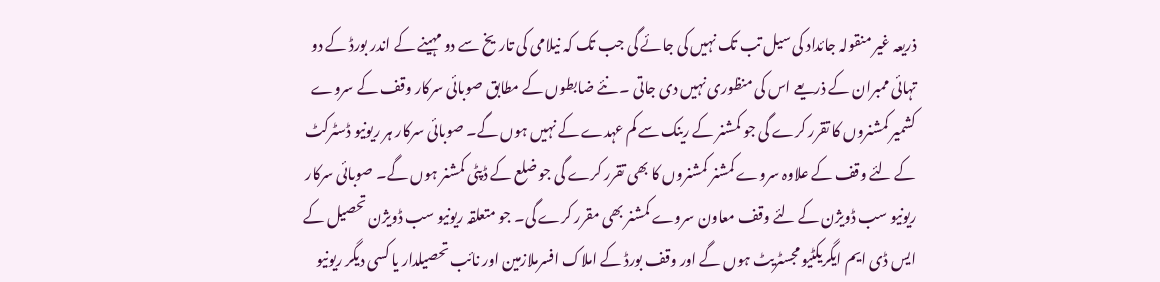ذریعہ غیر منقولہ جائداد کی سیل تب تک نہیں کی جائے گی جب تک کہ نیلامی کی تاریخ سے دو مہینے کے اندر بورڈ کے دو تہائی ممبران کے ذریعے اس کی منظوری نہیں دی جاتی ۔ نئے ضابطوں کے مطابق صوبائی سرکار وقف کے سروے کشمیر کمشنروں کا تقرر کرے گی جو کمشنر کے رینک سے کم عہدے کے نہیں ہوں گے۔ صوبائی سرکار ہر ریونیو ڈسٹرکٹ کے لئے وقف کے علاوہ سروے کمشنر کمشنروں کا بھی تقرر کرے گی جو ضلع کے ڈپٹی کمشنر ہوں گے۔ صوبائی سرکار ریونیو سب ڈویژن کے لئے وقف معاون سروے کمشنر بھی مقرر کرے گی۔ جو متعلقہ ریونیو سب ڈویژن تحصیل کے ایس ڈی ایم ایگریکٹیو مجسٹریٹ ہوں گے اور وقف بورڈ کے املاک افسرملازمین اور نائب تحصیلدار یا کسی دیگر ریونیو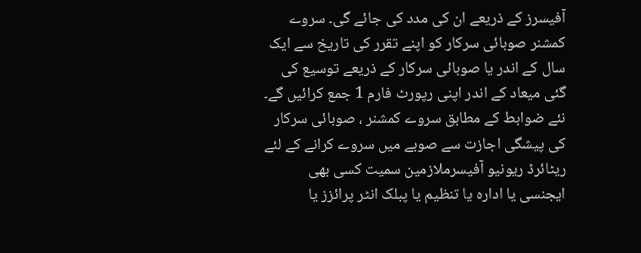آفیسرز کے ذریعے ان کی مدد کی جائے گی۔ سروے کمشنر صوبائی سرکار کو اپنے تقرر کی تاریخ سے ایک سال کے اندر یا صوبائی سرکار کے ذریعے توسیع کی گئی میعاد کے اندر اپنی رپورٹ فارم 1 جمع کرائیں گے۔ نئے ضوابط کے مطابق سروے کمشنر ، صوبائی سرکار کی پیشگی اجازت سے صوبے میں سروے کرانے کے لئے ریٹائرڈ ریونیو آفیسرملازمین سمیت کسی بھی ایجنسی یا ادارہ یا تنظیم یا پبلک انٹر پرائزز یا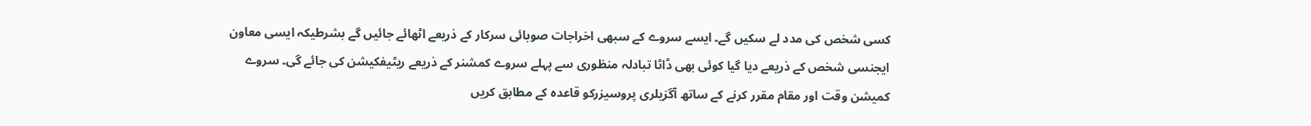کسی شخص کی مدد لے سکیں گے۔ ایسے سروے کے سبھی اخراجات صوبائی سرکار کے ذریعے اٹھائے جائیں گے بشرطیکہ ایسی معاون ایجنسی شخص کے ذریعے دیا گیا کوئی بھی ڈاٹا تبادلہ منظوری سے پہلے سروے کمشنر کے ذریعے ریٹیفکیشن کی جائے گی۔ سروے کمیشن وقت اور مقام مقرر کرنے کے ساتھ آگزیلری پروسیزرکو قاعدہ کے مطابق کریں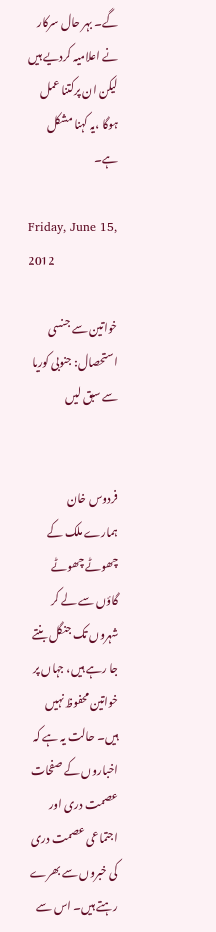گے۔ بہر حال سرکار نے اعلامیہ کردیے ہیں لیکن ان پرکتنا عمل ہوگا ،یہ کہنا مشکل ہے۔

Friday, June 15, 2012

خواتین سے جنسی استحصال: جنوبی کوریا سے سبق لیں


فردوس خان
ہمارے ملک کے چھوٹے چھوٹے گاؤں سے لے کر شہروں تک جنگل بنتے جا رہے ہیں، جہاں پر خواتین محفوظ نہیں ہیں۔ حالت یہ ہے کہ اخباروں کے صفحات عصمت دری اور اجتماعی عصمت دری کی خبروں سے بھرے رہتے ہیں۔ اس سے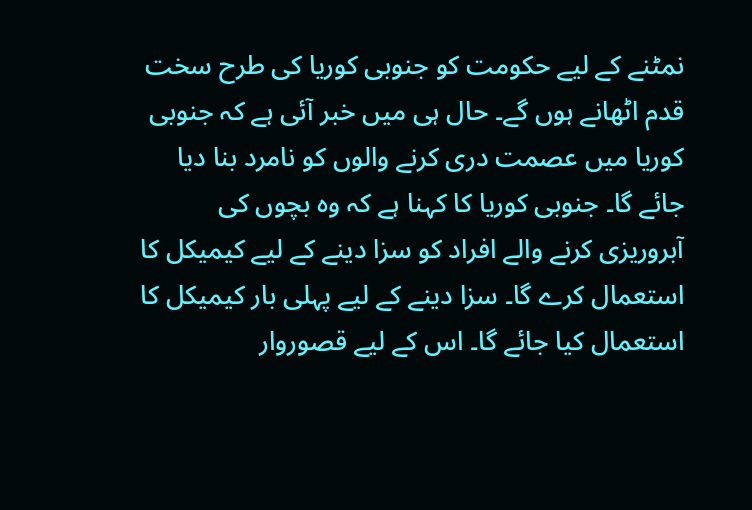نمٹنے کے لیے حکومت کو جنوبی کوریا کی طرح سخت قدم اٹھانے ہوں گے۔ حال ہی میں خبر آئی ہے کہ جنوبی کوریا میں عصمت دری کرنے والوں کو نامرد بنا دیا جائے گا۔ جنوبی کوریا کا کہنا ہے کہ وہ بچوں کی آبروریزی کرنے والے افراد کو سزا دینے کے لیے کیمیکل کا استعمال کرے گا۔ سزا دینے کے لیے پہلی بار کیمیکل کا استعمال کیا جائے گا۔ اس کے لیے قصوروار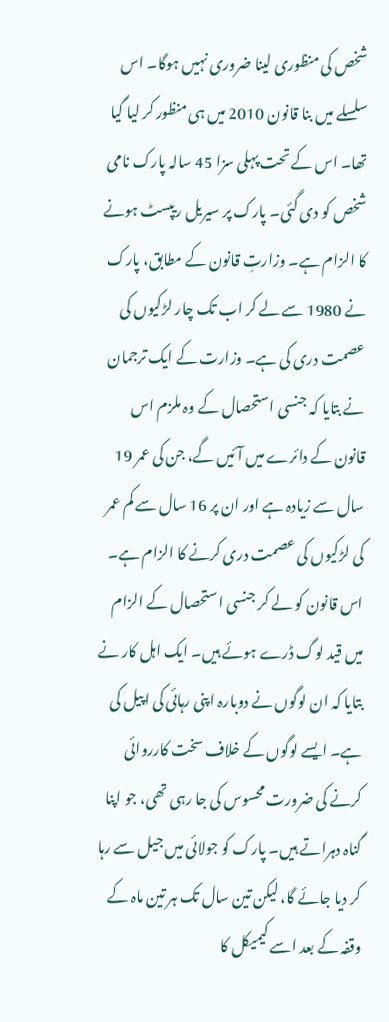شخص کی منظوری لینا ضروری نہیں ہوگا۔ اس سلسلے میں بنا قانون 2010 میں ہی منظور کر لیا گیا تھا۔ اس کے تحت پہلی سزا 45 سالہ پارک نامی شخص کو دی گئی۔ پارک پر سیریل ریپسٹ ہونے کا الزام ہے۔ وزارتِ قانون کے مطابق، پارک نے 1980 سے لے کر اب تک چار لڑکیوں کی عصمت دری کی ہے۔ وزارت کے ایک ترجمان نے بتایا کہ جنسی استحصال کے وہ ملزم اس قانون کے دائرے میں آئیں گے، جن کی عمر 19 سال سے زیادہ ہے اور ان پر 16 سال سے کم عمر کی لڑکیوں کی عصمت دری کرنے کا الزام ہے۔ اس قانون کو لے کر جنسی استحصال کے الزام میں قید لوگ ڈرے ہوئے ہیں۔ ایک اہل کار نے بتایا کہ ان لوگوں نے دوبارہ اپنی رہائی کی اپیل کی ہے۔ ایسے لوگوں کے خلاف سخت کارروائی کرنے کی ضرورت محسوس کی جا رہی تھی، جو اپنا گناہ دہراتے ہیں۔ پارک کو جولائی میں جیل سے رہا کر دیا جائے گا، لیکن تین سال تک ہر تین ماہ کے وقفہ کے بعد اسے کیمیکل کا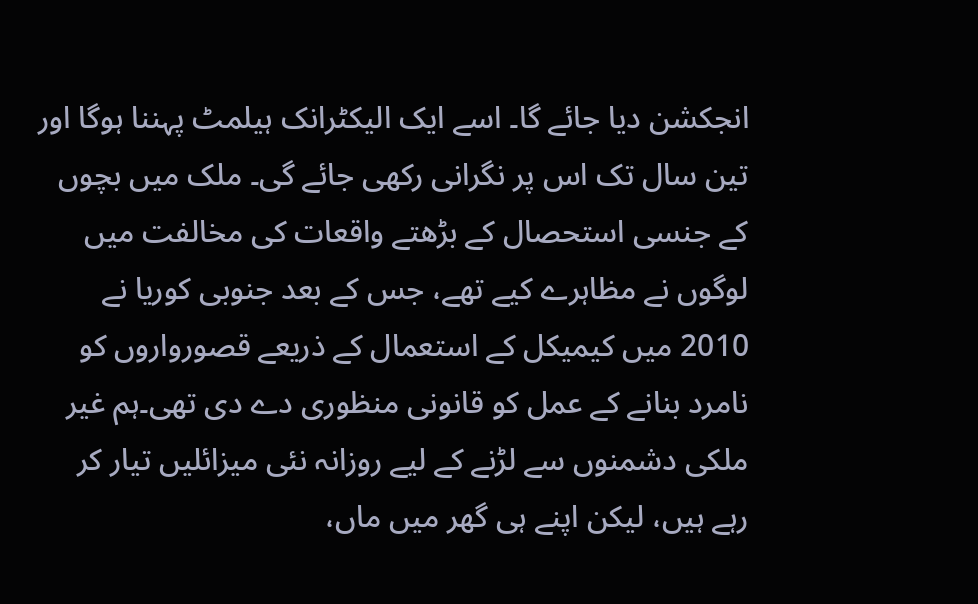انجکشن دیا جائے گا۔ اسے ایک الیکٹرانک ہیلمٹ پہننا ہوگا اور تین سال تک اس پر نگرانی رکھی جائے گی۔ ملک میں بچوں کے جنسی استحصال کے بڑھتے واقعات کی مخالفت میں لوگوں نے مظاہرے کیے تھے، جس کے بعد جنوبی کوریا نے 2010 میں کیمیکل کے استعمال کے ذریعے قصورواروں کو نامرد بنانے کے عمل کو قانونی منظوری دے دی تھی۔ہم غیر ملکی دشمنوں سے لڑنے کے لیے روزانہ نئی میزائلیں تیار کر رہے ہیں، لیکن اپنے ہی گھر میں ماں،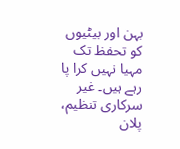بہن اور بیٹیوں کو تحفظ تک مہیا نہیں کرا پا رہے ہیں۔ غیر سرکاری تنظیم، پلان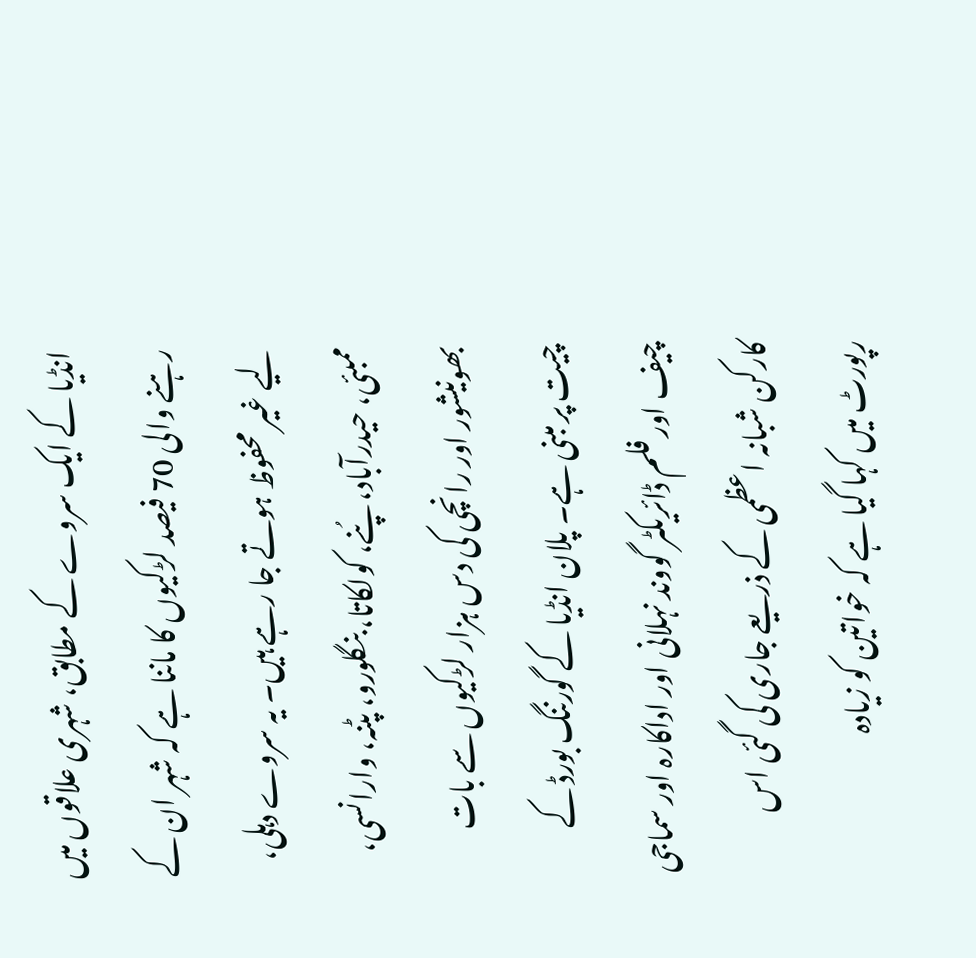انڈیا کے ایک سروے کے مطابق، شہری علاقوں میں رہنے والی 70 فیصد لڑکیوں کا ماننا ہے کہ شہر ان کے لیے غیر محفوظ ہوتے جا رہے ہیں۔ یہ سروے دہلی، ممبئی، حیدرآباد، پُنے، کولکاتا، بنگلورو، پٹنہ، وارانسی، بھونیشور اور رانچی کی دس ہزار لڑکیوں سے بات چیت پر مبنی ہے۔ پلان انڈیا کے گورننگ بورڈ کے چیف اور فلم ڈائریکٹر گووند نہلانی اور اداکارہ اور سماجی کارکن شبانہ اعظمی کے ذریعے جاری کی گئی اس رپورٹ میں کہا گیا ہے کہ خواتین کو زیادہ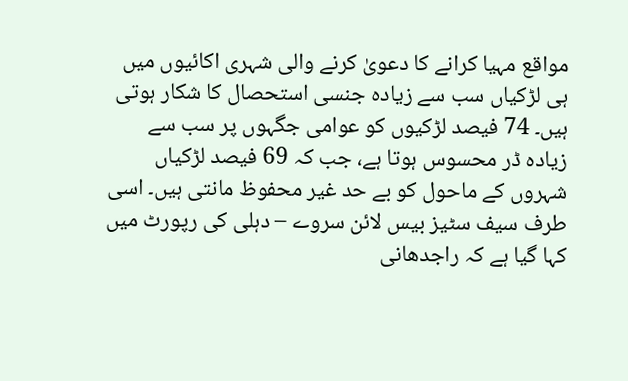مواقع مہیا کرانے کا دعویٰ کرنے والی شہری اکائیوں میں ہی لڑکیاں سب سے زیادہ جنسی استحصال کا شکار ہوتی ہیں۔ 74 فیصد لڑکیوں کو عوامی جگہوں پر سب سے زیادہ ڈر محسوس ہوتا ہے، جب کہ 69 فیصد لڑکیاں شہروں کے ماحول کو بے حد غیر محفوظ مانتی ہیں۔ اسی طرف سیف سٹیز بیس لائن سروے – دہلی کی رپورٹ میں کہا گیا ہے کہ راجدھانی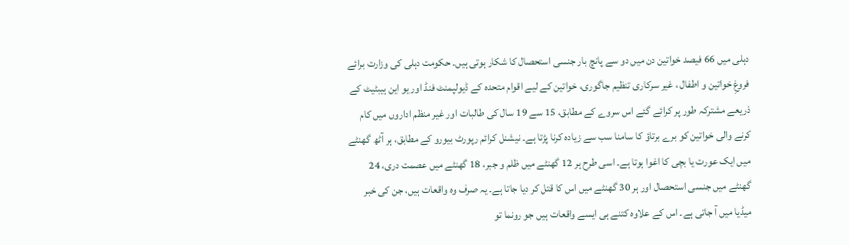دہلی میں 66 فیصد خواتین دن میں دو سے پانچ بار جنسی استحصال کا شکار ہوتی ہیں۔ حکومت دہلی کی وزارت برائے فروغِ خواتین و اطفال ، غیر سرکاری تنظیم جاگوری، خواتین کے لیے اقوام متحدہ کے ڈیولپمنٹ فنڈ اور یو این ہیبٹیٹ کے ذریعے مشترکہ طور پر کرائے گئے اس سروے کے مطابق، 15 سے 19 سال کی طالبات اور غیر منظم اداروں میں کام کرنے والی خواتین کو برے برتاؤ کا سامنا سب سے زیادہ کرنا پڑتا ہے۔ نیشنل کرائم رپورٹ بیورو کے مطابق، ہر آٹھ گھنٹے میں ایک عورت یا بچی کا اغوا ہوتا ہے۔ اسی طرح ہر 12 گھنٹے میں ظلم و جبر، 18 گھنٹے میں عصمت دری، 24 گھنٹے میں جنسی استحصال اور ہر 30 گھنٹے میں اس کا قتل کر دیا جاتا ہے۔ یہ صرف وہ واقعات ہیں، جن کی خبر میڈیا میں آ جاتی ہے۔ اس کے علاوہ کتنے ہی ایسے واقعات ہیں جو رونما تو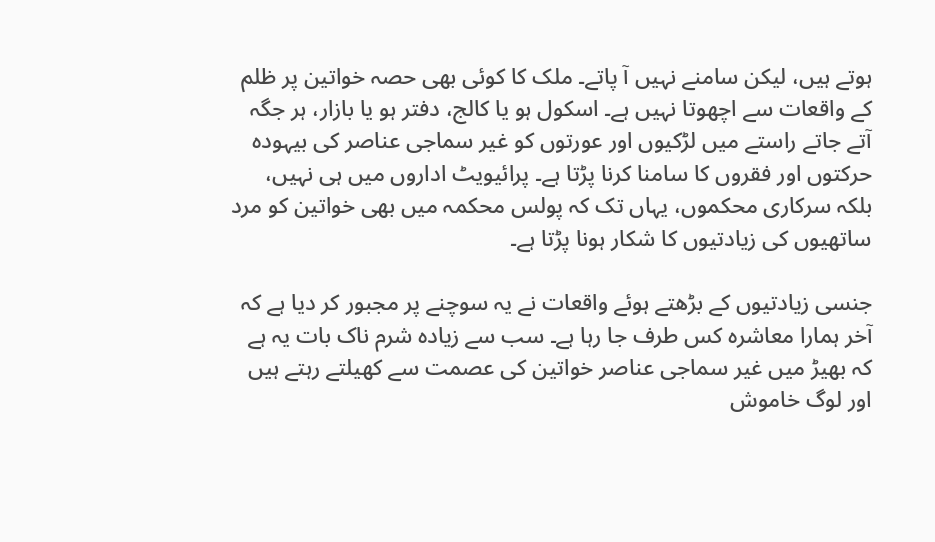ہوتے ہیں، لیکن سامنے نہیں آ پاتے۔ ملک کا کوئی بھی حصہ خواتین پر ظلم کے واقعات سے اچھوتا نہیں ہے۔ اسکول ہو یا کالج، دفتر ہو یا بازار، ہر جگہ آتے جاتے راستے میں لڑکیوں اور عورتوں کو غیر سماجی عناصر کی بیہودہ حرکتوں اور فقروں کا سامنا کرنا پڑتا ہے۔ پرائیویٹ اداروں میں ہی نہیں، بلکہ سرکاری محکموں، یہاں تک کہ پولس محکمہ میں بھی خواتین کو مرد ساتھیوں کی زیادتیوں کا شکار ہونا پڑتا ہے۔

جنسی زیادتیوں کے بڑھتے ہوئے واقعات نے یہ سوچنے پر مجبور کر دیا ہے کہ آخر ہمارا معاشرہ کس طرف جا رہا ہے۔ سب سے زیادہ شرم ناک بات یہ ہے کہ بھیڑ میں غیر سماجی عناصر خواتین کی عصمت سے کھیلتے رہتے ہیں اور لوگ خاموش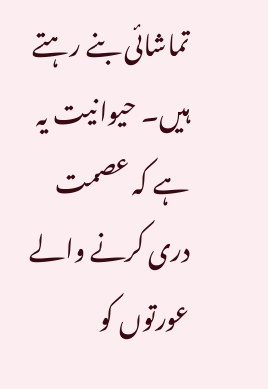تماشائی بنے رہتے ہیں۔ حیوانیت یہ ہے کہ عصمت دری کرنے والے عورتوں کو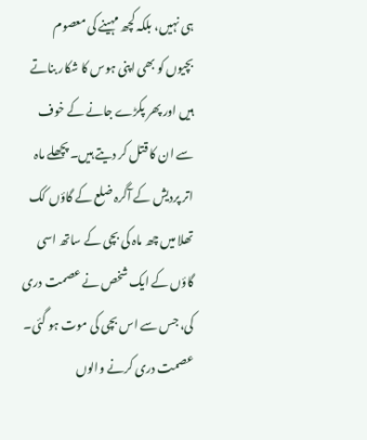ہی نہیں، بلکہ کچھ مہینے کی معصوم بچیوں کو بھی اپنی ہوس کا شکار بناتے ہیں اور پھر پکڑے جانے کے خوف سے ان کا قتل کر دیتے ہیں۔ پچھلے ماہ اتر پردیش کے آگرہ ضلع کے گاؤں کک تھلا میں چھ ماہ کی بچی کے ساتھ اسی گاؤں کے ایک شخص نے عصمت دری کی، جس سے اس بچی کی موت ہو گئی۔ عصمت دری کرنے والوں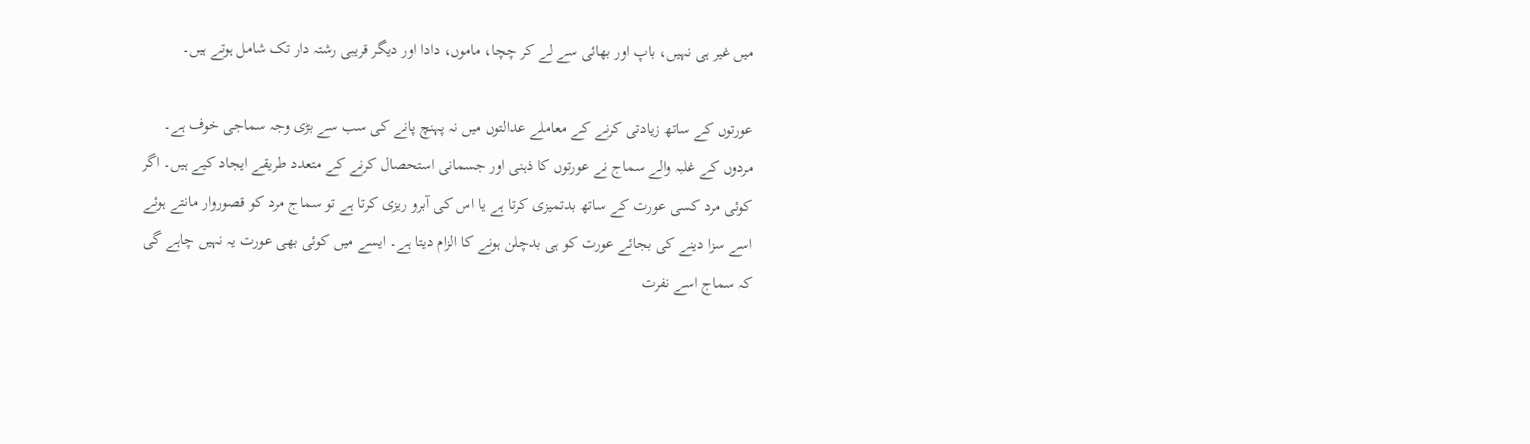میں غیر ہی نہیں، باپ اور بھائی سے لے کر چچا، ماموں، دادا اور دیگر قریبی رشتہ دار تک شامل ہوتے ہیں۔

عورتوں کے ساتھ زیادتی کرنے کے معاملے عدالتوں میں نہ پہنچ پانے کی سب سے بڑی وجہ سماجی خوف ہے۔ مردوں کے غلبہ والے سماج نے عورتوں کا ذہنی اور جسمانی استحصال کرنے کے متعدد طریقے ایجاد کیے ہیں۔ اگر کوئی مرد کسی عورت کے ساتھ بدتمیزی کرتا ہے یا اس کی آبرو ریزی کرتا ہے تو سماج مرد کو قصوروار مانتے ہوئے اسے سزا دینے کی بجائے عورت کو ہی بدچلن ہونے کا الزام دیتا ہے۔ ایسے میں کوئی بھی عورت یہ نہیں چاہے گی کہ سماج اسے نفرت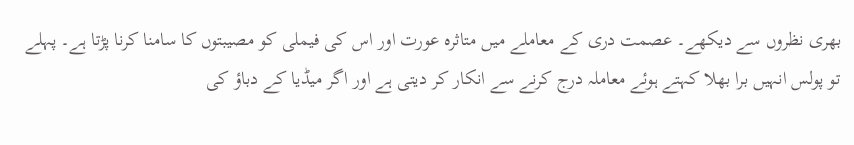بھری نظروں سے دیکھے۔ عصمت دری کے معاملے میں متاثرہ عورت اور اس کی فیملی کو مصیبتوں کا سامنا کرنا پڑتا ہے۔ پہلے تو پولس انہیں برا بھلا کہتے ہوئے معاملہ درج کرنے سے انکار کر دیتی ہے اور اگر میڈیا کے دباؤ کی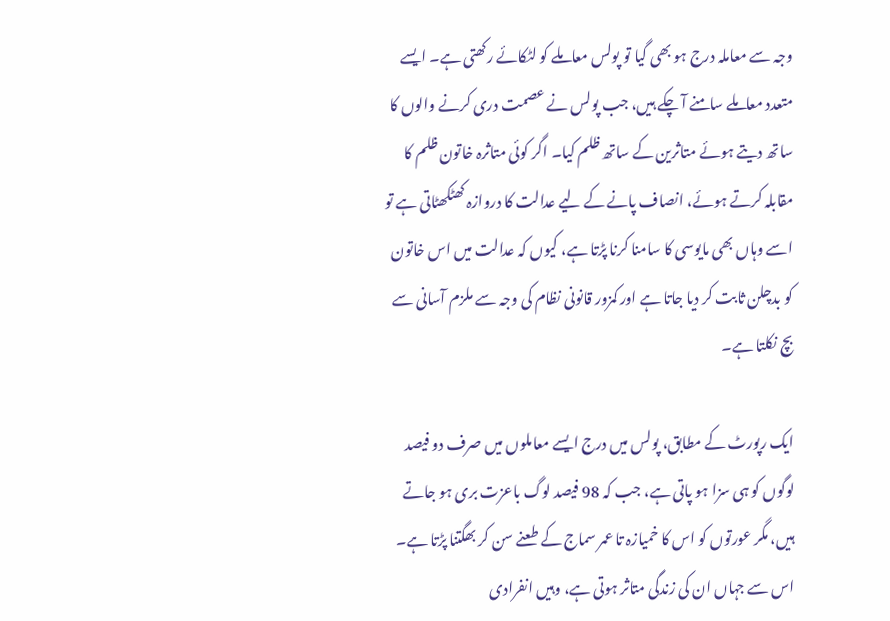وجہ سے معاملہ درج ہو بھی گیا تو پولس معاملے کو لٹکائے رکھتی ہے۔ ایسے متعدد معاملے سامنے آ چکے ہیں، جب پولس نے عصمت دری کرنے والوں کا ساتھ دیتے ہوئے متاثرین کے ساتھ ظلم کیا۔ اگر کوئی متاثرہ خاتون ظلم کا مقابلہ کرتے ہوئے، انصاف پانے کے لیے عدالت کا دروازہ کھٹکھٹاتی ہے تو اسے وہاں بھی مایوسی کا سامنا کرنا پڑتا ہے، کیوں کہ عدالت میں اس خاتون کو بدچلن ثابت کر دیا جاتا ہے اور کمزور قانونی نظام کی وجہ سے ملزم آسانی سے بچ نکلتا ہے۔

ایک رپورٹ کے مطابق، پولس میں درج ایسے معاملوں میں صرف دو فیصد لوگوں کو ہی سزا ہو پاتی ہے، جب کہ 98 فیصد لوگ باعزت بری ہو جاتے ہیں، مگر عورتوں کو اس کا خمیازہ تا عمر سماج کے طعنے سن کر بھگتنا پڑتا ہے۔ اس سے جہاں ان کی زندگی متاثر ہوتی ہے، وہیں انفرادی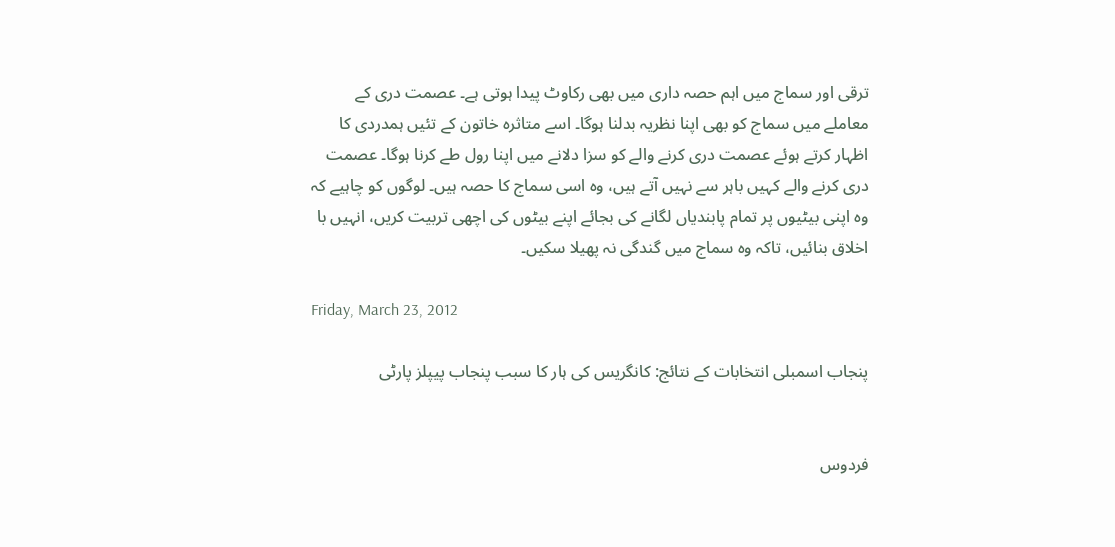ترقی اور سماج میں اہم حصہ داری میں بھی رکاوٹ پیدا ہوتی ہے۔ عصمت دری کے معاملے میں سماج کو بھی اپنا نظریہ بدلنا ہوگا۔ اسے متاثرہ خاتون کے تئیں ہمدردی کا اظہار کرتے ہوئے عصمت دری کرنے والے کو سزا دلانے میں اپنا رول طے کرنا ہوگا۔ عصمت دری کرنے والے کہیں باہر سے نہیں آتے ہیں، وہ اسی سماج کا حصہ ہیں۔ لوگوں کو چاہیے کہ وہ اپنی بیٹیوں پر تمام پابندیاں لگانے کی بجائے اپنے بیٹوں کی اچھی تربیت کریں، انہیں با اخلاق بنائیں، تاکہ وہ سماج میں گندگی نہ پھیلا سکیں۔

Friday, March 23, 2012

پنجاب اسمبلی انتخابات کے نتائج: کانگریس کی ہار کا سبب پنجاب پیپلز پارٹی


فردوس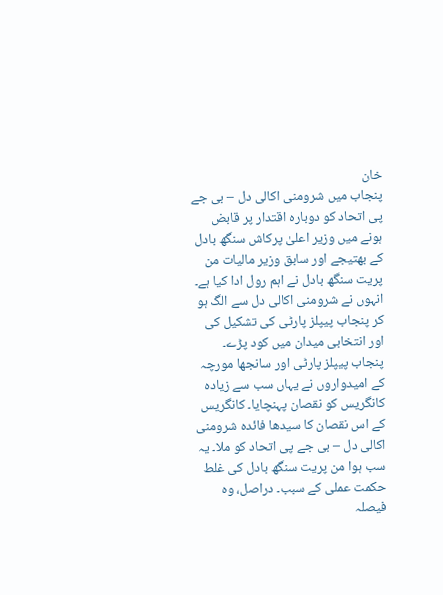خان
پنجاب میں شرومنی اکالی دل – بی جے پی اتحاد کو دوبارہ اقتدار پر قابض ہونے میں وزیر اعلیٰ پرکاش سنگھ بادل کے بھتیجے اور سابق وزیر مالیات من پریت سنگھ بادل نے اہم رول ادا کیا ہے۔ انہوں نے شرومنی اکالی دل سے الگ ہو کر پنجاب پیپلز پارٹی کی تشکیل کی اور انتخابی میدان میں کود پڑے۔ پنجاب پیپلز پارٹی اور سانجھا مورچہ کے امیدواروں نے یہاں سب سے زیادہ کانگریس کو نقصان پہنچایا۔ کانگریس کے اس نقصان کا سیدھا فائدہ شرومنی اکالی دل – بی جے پی اتحاد کو ملا۔ یہ سب ہوا من پریت سنگھ بادل کی غلط حکمت عملی کے سبب۔ دراصل، وہ فیصلہ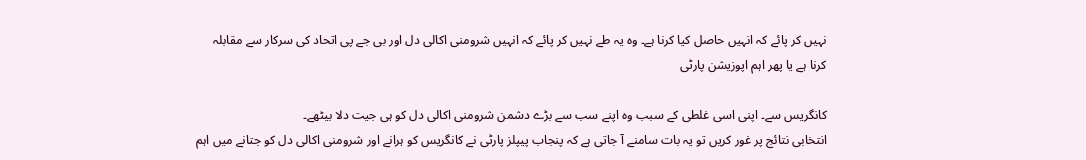نہیں کر پائے کہ انہیں حاصل کیا کرنا ہے۔ وہ یہ طے نہیں کر پائے کہ انہیں شرومنی اکالی دل اور بی جے پی اتحاد کی سرکار سے مقابلہ کرنا ہے یا پھر اہم اپوزیشن پارٹی

کانگریس سے۔ اپنی اسی غلطی کے سبب وہ اپنے سب سے بڑے دشمن شرومنی اکالی دل کو ہی جیت دلا بیٹھے۔
انتخابی نتائج پر غور کریں تو یہ بات سامنے آ جاتی ہے کہ پنجاب پیپلز پارٹی نے کانگریس کو ہرانے اور شرومنی اکالی دل کو جتانے میں اہم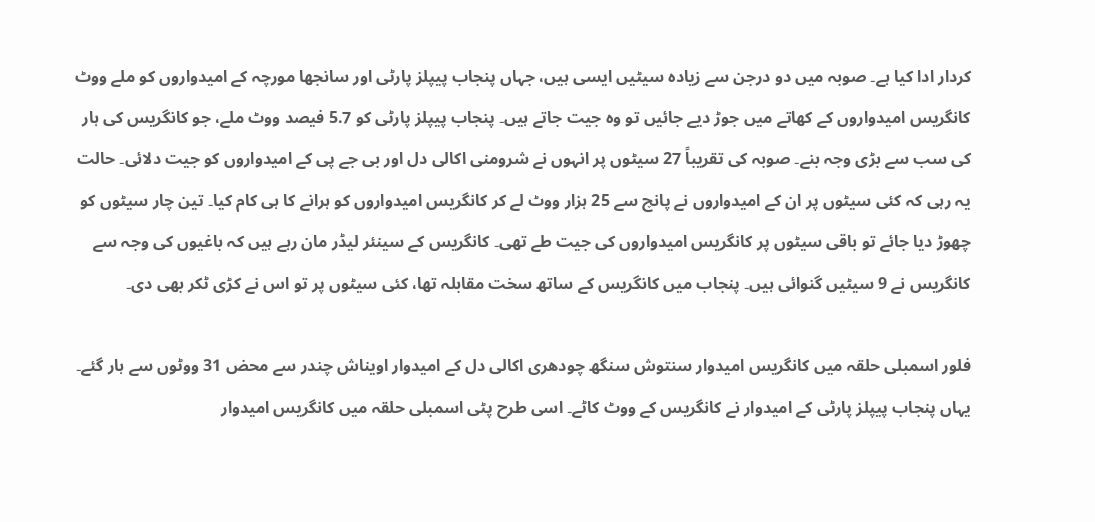کردار ادا کیا ہے۔ صوبہ میں دو درجن سے زیادہ سیٹیں ایسی ہیں، جہاں پنجاب پیپلز پارٹی اور سانجھا مورچہ کے امیدواروں کو ملے ووٹ کانگریس امیدواروں کے کھاتے میں جوڑ دیے جائیں تو وہ جیت جاتے ہیں۔ پنجاب پیپلز پارٹی کو 5.7 فیصد ووٹ ملے، جو کانگریس کی ہار کی سب سے بڑی وجہ بنے۔ صوبہ کی تقریباً 27 سیٹوں پر انہوں نے شرومنی اکالی دل اور بی جے پی کے امیدواروں کو جیت دلائی۔ حالت یہ رہی کہ کئی سیٹوں پر ان کے امیدواروں نے پانچ سے 25 ہزار ووٹ لے کر کانگریس امیدواروں کو ہرانے کا ہی کام کیا۔ تین چار سیٹوں کو چھوڑ دیا جائے تو باقی سیٹوں پر کانگریس امیدواروں کی جیت طے تھی۔ کانگریس کے سینئر لیڈر مان رہے ہیں کہ باغیوں کی وجہ سے کانگریس نے 9 سیٹیں گنوائی ہیں۔ پنجاب میں کانگریس کے ساتھ سخت مقابلہ تھا، کئی سیٹوں پر تو اس نے کڑی ٹکر بھی دی۔

فلور اسمبلی حلقہ میں کانگریس امیدوار سنتوش سنگھ چودھری اکالی دل کے امیدوار اویناش چندر سے محض 31 ووٹوں سے ہار گئے۔ یہاں پنجاب پیپلز پارٹی کے امیدوار نے کانگریس کے ووٹ کاٹے۔ اسی طرح پٹی اسمبلی حلقہ میں کانگریس امیدوار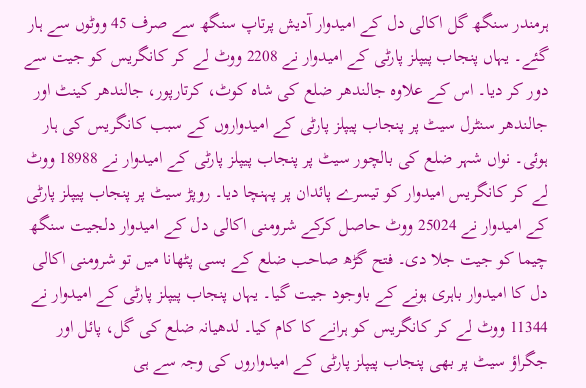ہرمندر سنگھ گل اکالی دل کے امیدوار آدیش پرتاپ سنگھ سے صرف 45 ووٹوں سے ہار گئے۔ یہاں پنجاب پیپلز پارٹی کے امیدوار نے 2208 ووٹ لے کر کانگریس کو جیت سے دور کر دیا۔ اس کے علاوہ جالندھر ضلع کی شاہ کوٹ، کرتارپور، جالندھر کینٹ اور جالندھر سنٹرل سیٹ پر پنجاب پیپلز پارٹی کے امیدواروں کے سبب کانگریس کی ہار ہوئی۔ نواں شہر ضلع کی بالچور سیٹ پر پنجاب پیپلز پارٹی کے امیدوار نے 18988 ووٹ لے کر کانگریس امیدوار کو تیسرے پائدان پر پہنچا دیا۔ روپڑ سیٹ پر پنجاب پیپلز پارٹی کے امیدوار نے 25024 ووٹ حاصل کرکے شرومنی اکالی دل کے امیدوار دلجیت سنگھ چیما کو جیت جلا دی۔ فتح گڑھ صاحب ضلع کے بسی پٹھانا میں تو شرومنی اکالی دل کا امیدوار باہری ہونے کے باوجود جیت گیا۔ یہاں پنجاب پیپلز پارٹی کے امیدوار نے 11344 ووٹ لے کر کانگریس کو ہرانے کا کام کیا۔ لدھیانہ ضلع کی گل، پائل اور جگراؤ سیٹ پر بھی پنجاب پیپلز پارٹی کے امیدواروں کی وجہ سے ہی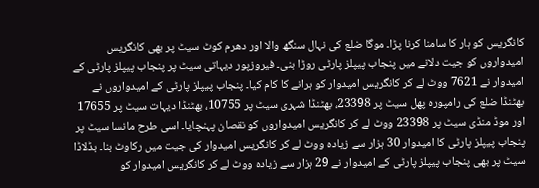کانگریس کو ہار کا سامنا کرنا پڑا۔ موگا ضلع کی نہال سنگھ والا اور دھرم کوٹ سیٹ پر بھی کانگریس امیدواروں کو جیت دلانے میں پنجاب پیپلز پارٹی روڑا بنی۔ فیروزپور دیہاتی سیٹ پر پنجاب پیپلز پارٹی کے امیدوار نے 7621 ووٹ لے کر کانگریس امیدوار کو ہرانے کا کام کیا۔ پنجاب پیپلز پارٹی کے امیدواروں نے بھٹنڈا ضلع کی رامپورہ پھل سیٹ پر 23398، بھٹنڈا شہری سیٹ پر 10755، بھٹنڈا دیہات سیٹ پر 17655 اور موڈ منڈی سیٹ پر 23398 ووٹ لے کر کانگریس امیدواروں کو نقصان پہنچایا۔ اسی طرح مانسا سیٹ پر پنجاب پیپلز پارٹی کا امیدوار 30 ہزار سے زیادہ ووٹ لے کر کانگریس امیدوار کی جیت میں رکاوٹ بنا۔ بڈلاڈا سیٹ پر بھی پنجاب پیپلز پارٹی کے امیدوار نے 29 ہزار سے زیادہ ووٹ لے کر کانگریس امیدوار کو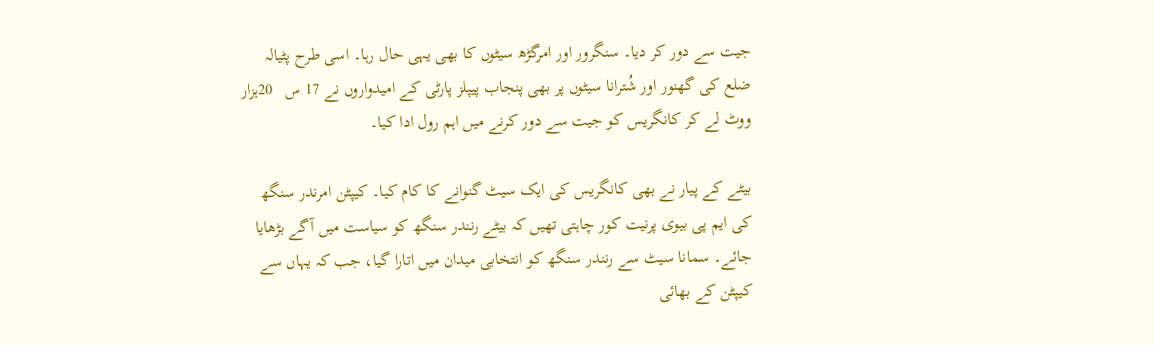جیت سے دور کر دیا۔ سنگرور اور امرگڑھ سیٹوں کا بھی یہی حال رہا۔ اسی طرح پٹیالہ ضلع کی گھنور اور شُترانا سیٹوں پر بھی پنجاب پیپلز پارٹی کے امیدواروں نے 17 س   20ہزار
ووٹ لے کر کانگریس کو جیت سے دور کرنے میں اہم رول ادا کیا۔

بیٹے کے پیار نے بھی کانگریس کی ایک سیٹ گنوانے کا کام کیا۔ کیپٹن امرندر سنگھ کی ایم پی بیوی پرنیت کور چاہتی تھیں کہ بیٹے رنندر سنگھ کو سیاست میں آگے بڑھایا جائے۔ سمانا سیٹ سے رنندر سنگھ کو انتخابی میدان میں اتارا گیا، جب کہ یہاں سے کیپٹن کے بھائی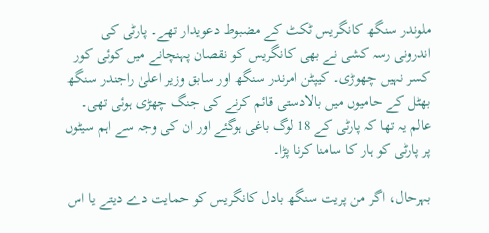ملوندر سنگھ کانگریس ٹکٹ کے مضبوط دعویدار تھے۔ پارٹی کی اندرونی رسہ کشی نے بھی کانگریس کو نقصان پہنچانے میں کوئی کور کسر نہیں چھوڑی۔ کیپٹن امرندر سنگھ اور سابق وزیر اعلیٰ راجندر سنگھ بھٹل کے حامیوں میں بالادستی قائم کرنے کی جنگ چھڑی ہوئی تھی۔ عالم یہ تھا کہ پارٹی کے 18 لوگ باغی ہوگئے اور ان کی وجہ سے اہم سیٹوں پر پارٹی کو ہار کا سامنا کرنا پڑا۔

بہرحال، اگر من پریت سنگھ بادل کانگریس کو حمایت دے دیتے یا اس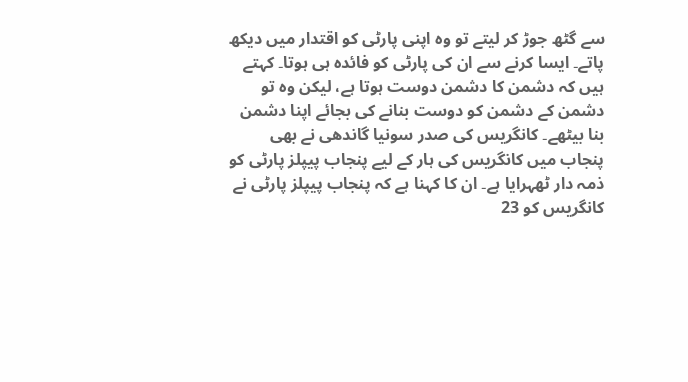سے گٹھ جوڑ کر لیتے تو وہ اپنی پارٹی کو اقتدار میں دیکھ پاتے۔ ایسا کرنے سے ان کی پارٹی کو فائدہ ہی ہوتا۔ کہتے ہیں کہ دشمن کا دشمن دوست ہوتا ہے، لیکن وہ تو دشمن کے دشمن کو دوست بنانے کی بجائے اپنا دشمن بنا بیٹھے۔ کانگریس کی صدر سونیا گاندھی نے بھی پنجاب میں کانگریس کی ہار کے لیے پنجاب پیپلز پارٹی کو ذمہ دار ٹھہرایا ہے۔ ان کا کہنا ہے کہ پنجاب پیپلز پارٹی نے کانگریس کو 23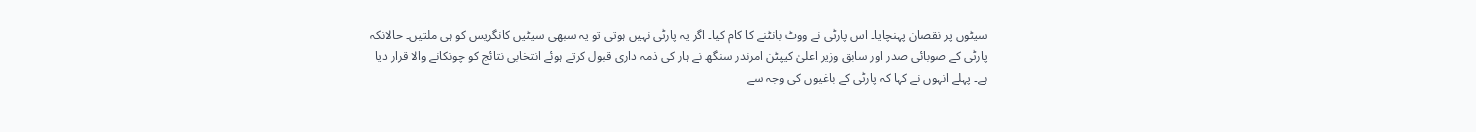سیٹوں پر نقصان پہنچایا۔ اس پارٹی نے ووٹ بانٹنے کا کام کیا۔ اگر یہ پارٹی نہیں ہوتی تو یہ سبھی سیٹیں کانگریس کو ہی ملتیں۔ حالانکہ پارٹی کے صوبائی صدر اور سابق وزیر اعلیٰ کیپٹن امرندر سنگھ نے ہار کی ذمہ داری قبول کرتے ہوئے انتخابی نتائج کو چونکانے والا قرار دیا ہے۔ پہلے انہوں نے کہا کہ پارٹی کے باغیوں کی وجہ سے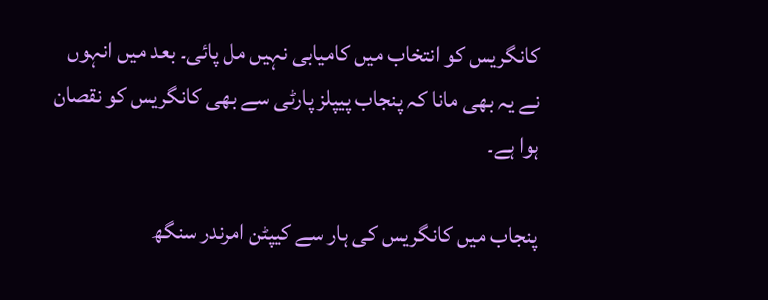کانگریس کو انتخاب میں کامیابی نہیں مل پائی۔ بعد میں انہوں نے یہ بھی مانا کہ پنجاب پیپلز پارٹی سے بھی کانگریس کو نقصان ہوا ہے۔

پنجاب میں کانگریس کی ہار سے کیپٹن امرندر سنگھ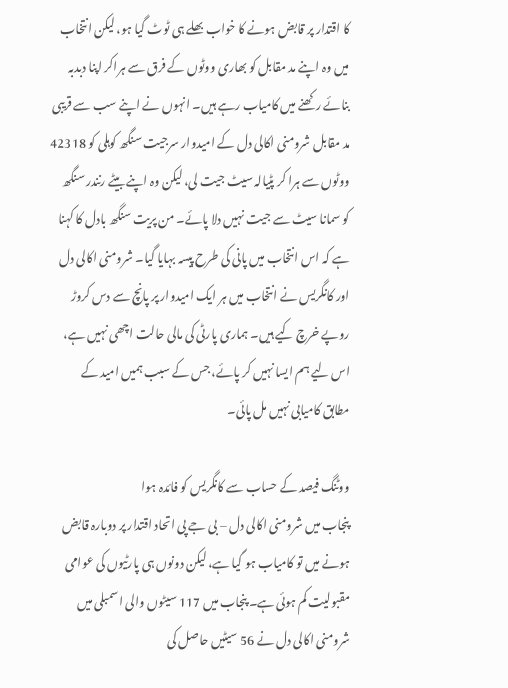کا اقتدار پر قابض ہونے کا خواب بھلے ہی ٹوٹ گیا ہو، لیکن انتخاب میں وہ اپنے مد مقابل کو بھاری ووٹوں کے فرق سے ہراکر اپنا دبدبہ بنائے رکھنے میں کامیاب رہے ہیں۔ انہوں نے اپنے سب سے قریبی مد مقابل شرومنی اکالی دل کے امیدوار سرجیت سنگھ کوہلی کو 42318 ووٹوں سے ہرا کر پٹیالہ سیٹ جیت لی، لیکن وہ اپنے بیٹے رنندر سنگھ کو سمانا سیٹ سے جیت نہیں دلا پائے۔ من پریت سنگھ بادل کا کہنا ہے کہ اس انتخاب میں پانی کی طرح پیسہ بہایا گیا۔ شرومنی اکالی دل اور کانگریس نے انتخاب میں ہر ایک امیدوار پر پانچ سے دس کروڑ روپے خرچ کیے ہیں۔ ہماری پارٹی کی مالی حالت اچھی نہیں ہے، اس لیے ہم ایسا نہیں کر پائے، جس کے سبب ہمیں امید کے مطابق کامیابی نہیں مل پائی۔

ووٹنگ فیصد کے حساب سے کانگریس کو فائدہ ہوا
پنجاب میں شرومنی اکالی دل – بی جے پی اتحاد اقتدار پر دوبارہ قابض ہونے میں تو کامیاب ہو گیا ہے، لیکن دونوں ہی پارٹیوں کی عوامی مقبولیت کم ہوئی ہے۔ پنجاب میں 117 سیٹوں والی اسمبلی میں شرومنی اکالی دل نے 56 سیٹیں حاصل کی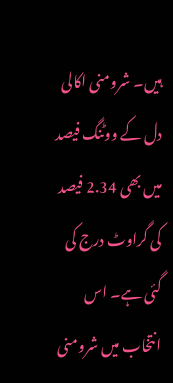ہیں۔ شرومنی اکالی دل کے ووٹنگ فیصد میں بھی 2.34 فیصد کی گراوٹ درج کی گئی ہے۔ اس انتخاب میں شرومنی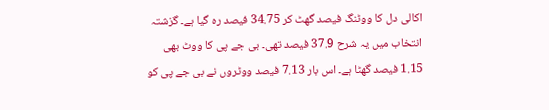اکالی دل کا ووٹنگ فیصد گھٹ کر 34.75 فیصد رہ گیا ہے۔ گزشتہ انتخاب میں یہ شرح 37.9 فیصد تھی۔ بی جے پی کا ووٹ بھی 1.15 فیصد گھٹا ہے۔ اس بار 7.13 فیصد ووٹروں نے بی جے پی کو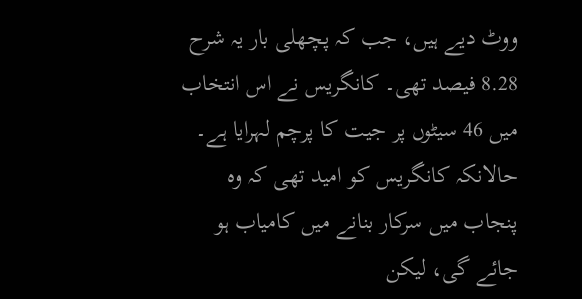ووٹ دیے ہیں، جب کہ پچھلی بار یہ شرح 8.28 فیصد تھی۔ کانگریس نے اس انتخاب میں 46 سیٹوں پر جیت کا پرچم لہرایا ہے۔ حالانکہ کانگریس کو امید تھی کہ وہ پنجاب میں سرکار بنانے میں کامیاب ہو جائے گی، لیکن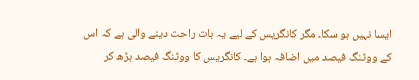ایسا نہیں ہو سکا۔ مگر کانگریس کے لیے یہ بات راحت دینے والی ہے کہ اس کے ووٹنگ فیصد میں اضافہ ہوا ہے۔ کانگریس کا ووٹنگ فیصد بڑھ کر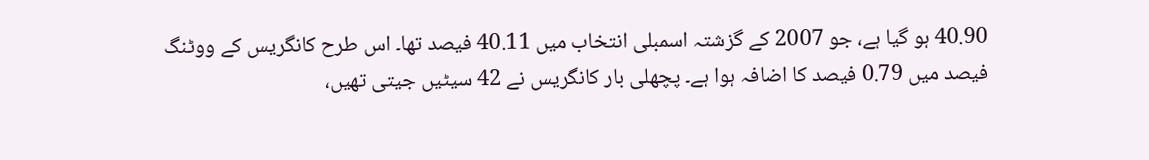40.90 ہو گیا ہے، جو 2007 کے گزشتہ اسمبلی انتخاب میں 40.11 فیصد تھا۔ اس طرح کانگریس کے ووٹنگ فیصد میں 0.79 فیصد کا اضافہ ہوا ہے۔ پچھلی بار کانگریس نے 42 سیٹیں جیتی تھیں،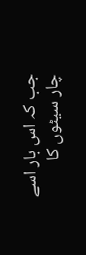جب کہ اس بار اسے چار سیٹوں کا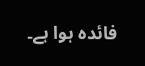فائدہ ہوا ہے۔